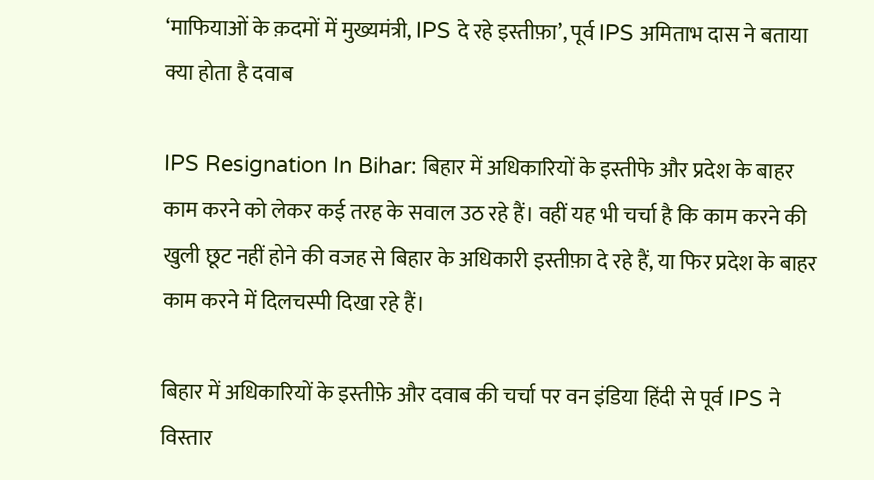‘माफियाओं के क़दमों में मुख्यमंत्री, IPS दे रहे इस्तीफ़ा’, पूर्व IPS अमिताभ दास ने बताया क्या होता है दवाब

IPS Resignation In Bihar: बिहार में अधिकारियों के इस्तीफे और प्रदेश के बाहर काम करने को लेकर कई तरह के सवाल उठ रहे हैं। वहीं यह भी चर्चा है कि काम करने की खुली छूट नहीं होने की वजह से बिहार के अधिकारी इस्तीफ़ा दे रहे हैं, या फिर प्रदेश के बाहर काम करने में दिलचस्पी दिखा रहे हैं।

बिहार में अधिकारियों के इस्तीफ़े और दवाब की चर्चा पर वन इंडिया हिंदी से पूर्व IPS ने विस्तार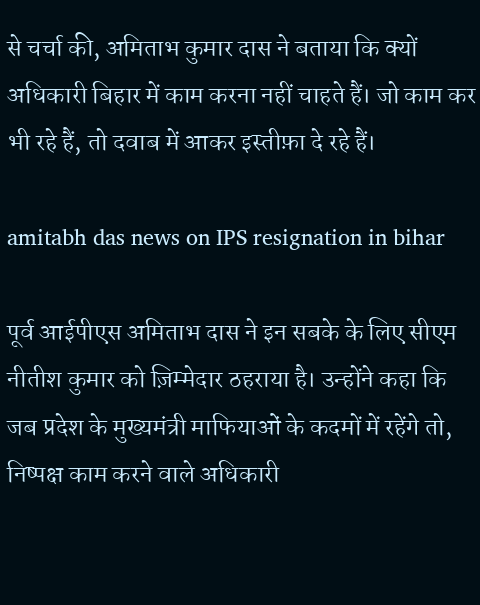से चर्चा की, अमिताभ कुमार दास ने बताया कि क्यों अधिकारी बिहार में काम करना नहीं चाहते हैं। जो काम कर भी रहे हैं, तो दवाब में आकर इस्तीफ़ा दे रहे हैं।

amitabh das news on IPS resignation in bihar

पूर्व आईपीएस अमिताभ दास ने इन सबके के लिए सीएम नीतीश कुमार को ज़िम्मेदार ठहराया है। उन्होंने कहा कि जब प्रदेश के मुख्यमंत्री माफियाओं के कदमों में रहेंगे तो, निष्पक्ष काम करने वाले अधिकारी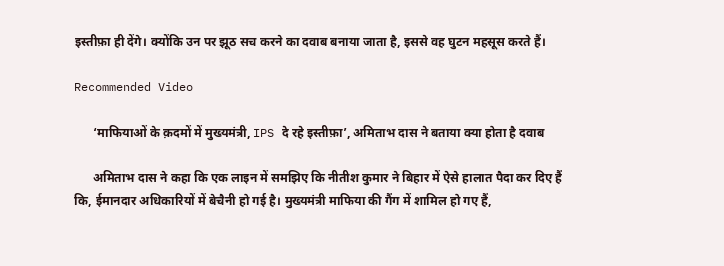इस्तीफ़ा ही देंगे। क्योंकि उन पर झूठ सच करने का दवाब बनाया जाता है, इससे वह घुटन महसूस करते हैं।

Recommended Video

      ‘माफियाओं के क़दमों में मुख्यमंत्री, IPS दे रहे इस्तीफ़ा’, अमिताभ दास ने बताया क्या होता है दवाब

      अमिताभ दास ने कहा कि एक लाइन में समझिए कि नीतीश कुमार ने बिहार में ऐसे हालात पैदा कर दिए हैं कि, ईमानदार अधिकारियों में बेचैनी हो गई है। मुख्यमंत्री माफिया की गैंग में शामिल हो गए हैं,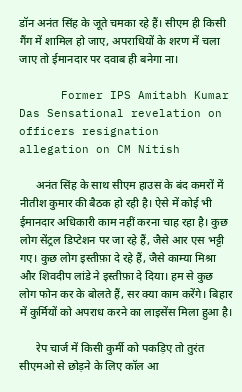डॉन अनंत सिंह के जूते चमका रहे हैं। सीएम ही किसी गैंग में शामिल हो जाए, अपराधियों के शरण में चला जाए तो ईमानदार पर दवाब ही बनेगा ना।

      Former IPS Amitabh Kumar Das Sensational revelation on officers resignation allegation on CM Nitish

      अनंत सिंह के साथ सीएम हाउस के बंद कमरों में नीतीश कुमार की बैठक हो रही है। ऐसे में कोई भी ईमानदार अधिकारी काम नहीं करना चाह रहा है। कुछ लोग सेंट्रल डिप्टेशन पर जा रहे हैं, जैसे आर एस भट्टी गए। कुछ लोग इस्तीफ़ा दे रहे हैं, जैसे काम्या मिश्रा और शिवदीप लांडे ने इस्तीफ़ा दे दिया। हम से कुछ लोग फोन कर के बोलते हैं, सर क्या काम करेंगे। बिहार में कुर्मियों को अपराध करने का लाइसेंस मिला हुआ है।

      रेप चार्ज में किसी कुर्मी को पकड़िए तो तुरंत सीएमओ से छोड़ने के लिए कॉल आ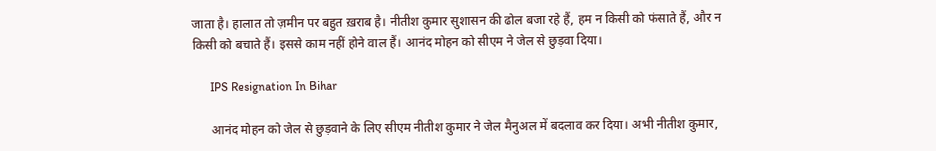जाता है। हालात तो ज़मीन पर बहुत ख़राब है। नीतीश कुमार सुशासन की ढोल बजा रहे हैं, हम न किसी को फंसाते हैं, और न किसी को बचाते हैं। इससे काम नहीं होने वाल हैं। आनंद मोहन को सीएम ने जेल से छुड़वा दिया।

      IPS Resignation In Bihar

      आनंद मोहन को जेल से छुड़वाने के लिए सीएम नीतीश कुमार ने जेल मैनुअल में बदलाव कर दिया। अभी नीतीश कुमार,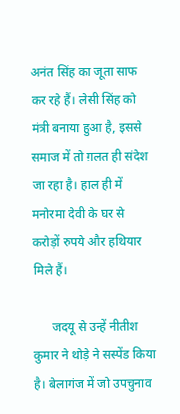अनंत सिंह का जूता साफ कर रहे हैं। लेसी सिंह को मंत्री बनाया हुआ है, इससे समाज में तो ग़लत ही संदेश जा रहा है। हाल ही में मनोरमा देवी के घर से करोड़ों रुपये और हथियार मिले हैं।

      जदयू से उन्हें नीतीश कुमार ने थोड़े ने सस्पेंड किया है। बेलागंज में जो उपचुनाव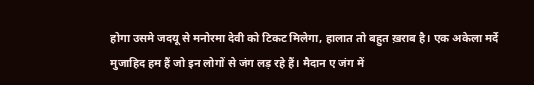होगा उसमे जदयू से मनोरमा देवी को टिकट मिलेगा, हालात तो बहुत ख़राब है। एक अकेला मर्दे मुजाहिद हम हैं जो इन लोगों से जंग लड़ रहे हैं। मैदान ए जंग में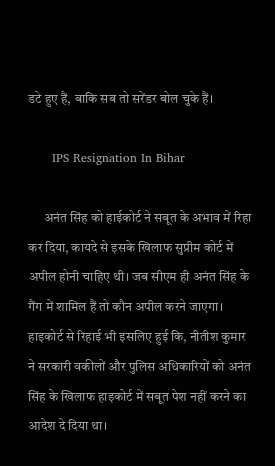डटे हुए हैं, बाकि सब तो सरेंडर बोल चुके हैं।

      IPS Resignation In Bihar

      अनंत सिंह को हाईकोर्ट ने सबूत के अभाव में रिहा कर दिया, कायदे से इसके खिलाफ सुप्रीम कोर्ट में अपील होनी चाहिए थी। जब सीएम ही अनंत सिंह के गैंग में शामिल हैं तो कौन अपील करने जाएगा। हाइकोर्ट से रिहाई भी इसलिए हुई कि, नीतीश कुमार ने सरकारी वकीलों और पुलिस अधिकारियों को अनंत सिंह के खिलाफ हाइकोर्ट में सबूत पेश नहीं करने का आदेश दे दिया था।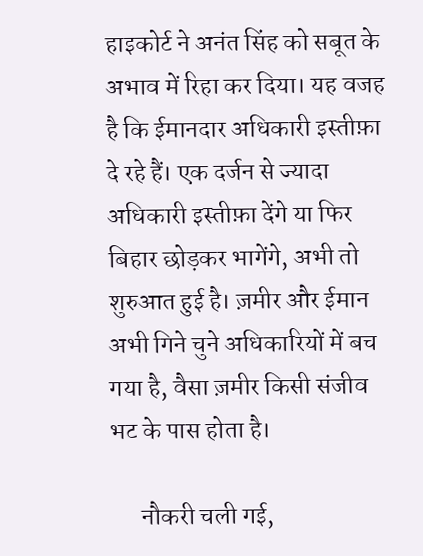हाइकोर्ट ने अनंत सिंह को सबूत के अभाव में रिहा कर दिया। यह वजह है कि ईमानदार अधिकारी इस्तीफ़ा दे रहे हैं। एक दर्जन से ज्यादा अधिकारी इस्तीफ़ा देंगे या फिर बिहार छोड़कर भागेंगे, अभी तो शुरुआत हुई है। ज़मीर और ईमान अभी गिने चुने अधिकारियों में बच गया है, वैसा ज़मीर किसी संजीव भट के पास होता है।

      नौकरी चली गई,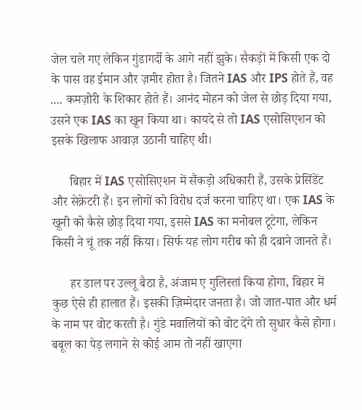जेल चले गए लेकिन गुंडागर्दी के आगे नहीं झुके। सैकड़ों में किसी एक दो के पास वह ईमान और ज़मीर होता है। जितने IAS और IPS होते हैं, वह .... कमज़ोरी के शिकार होते हैं। आनंद मोहन को जेल से छोड़ दिया गया, उसने एक IAS का खून किया था। कायदे से तो IAS एसोसिएशन को इसके खिलाफ आवाज़ उठानी चाहिए थी।

      बिहार में IAS एसोसिएशन में सैंकड़ो अधिकारी हैं, उसके प्रेसिंडेंट और सेक्रेटरी हैं। इन लोगों को विरोध दर्ज करना चाहिए था। एक IAS के खूनी को कैसे छोड़ दिया गया, इससे IAS का मनोबल टूटेगा, लेकिन किसी ने चूं तक नहीं किया। सिर्फ यह लोग गरीब को ही दबाने जानते हैं।

      हर डाल पर उल्लू बैठा है, अंजाम ए गुलिस्तां किया होगा, बिहार में कुछ ऐसे ही हालात हैं। इसकी ज़िम्मेदार जनता है। जो जात-पात और धर्म के नाम पर वोट करती है। गुंडे मवालियों को वोट देंगे तो सुधार कैसे होगा। बबूल का पेड़ लगाने से कोई आम तो नहीं खाएगा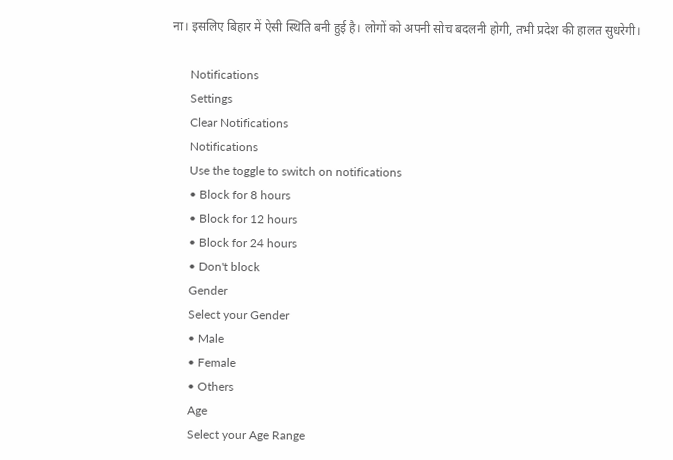ना। इसलिए बिहार में ऐसी स्थिति बनी हुई है। लोगों को अपनी सोच बदलनी होगी, तभी प्रदेश की हालत सुधरेगी।

      Notifications
      Settings
      Clear Notifications
      Notifications
      Use the toggle to switch on notifications
      • Block for 8 hours
      • Block for 12 hours
      • Block for 24 hours
      • Don't block
      Gender
      Select your Gender
      • Male
      • Female
      • Others
      Age
      Select your Age Range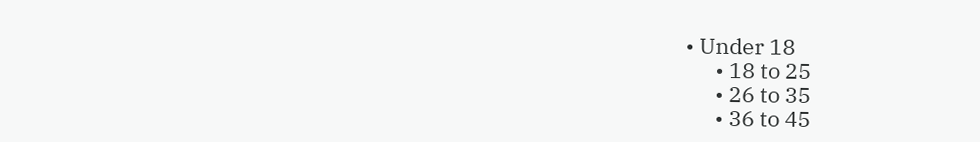• Under 18
      • 18 to 25
      • 26 to 35
      • 36 to 45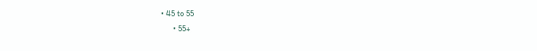• 45 to 55
      • 55+